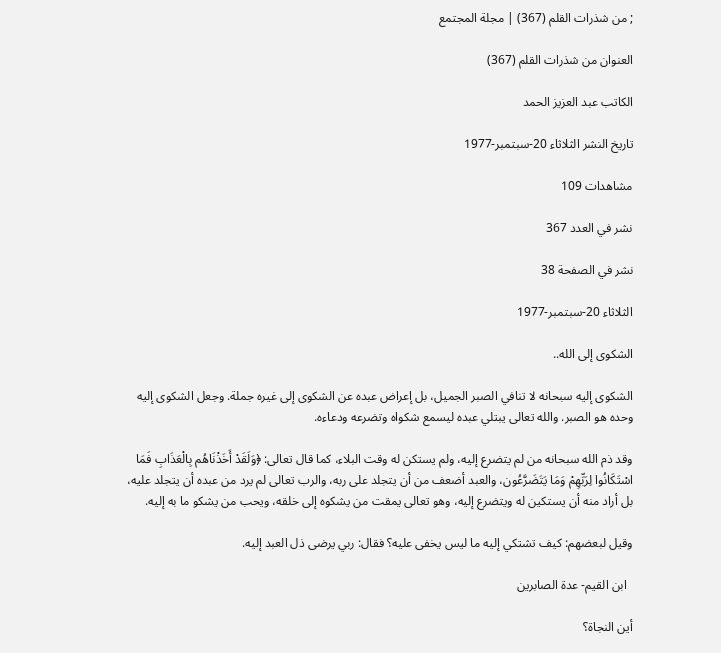; من شذرات القلم (367) | مجلة المجتمع

العنوان من شذرات القلم (367)

الكاتب عبد العزيز الحمد

تاريخ النشر الثلاثاء 20-سبتمبر-1977

مشاهدات 109

نشر في العدد 367

نشر في الصفحة 38

الثلاثاء 20-سبتمبر-1977

الشكوى إلى الله..

الشكوى إليه سبحانه لا تنافي الصبر الجميل، بل إعراض عبده عن الشكوى إلى غيره جملة. وجعل الشكوى إليه وحده هو الصبر. والله تعالى يبتلي عبده ليسمع شكواه وتضرعه ودعاءه.

وقد ذم الله سبحانه من لم يتضرع إليه، ولم يستكن له وقت البلاء، كما قال تعالى: ﴿وَلَقَدْ أَخَذْنَاهُم بِالْعَذَابِ فَمَا اسْتَكَانُوا لِرَبِّهِمْ وَمَا يَتَضَرَّعُون، والعبد أضعف من أن يتجلد على ربه، والرب تعالى لم يرد من عبده أن يتجلد عليه، بل أراد منه أن يستكين له ويتضرع إليه، وهو تعالى يمقت من يشكوه إلى خلقه، ويحب من يشكو ما به إليه.

وقيل لبعضهم: كيف تشتكي إليه ما ليس يخفى عليه؟ فقال: ربي يرضى ذل العبد إليه.

  ابن القيم- عدة الصابرين

أين النجاة؟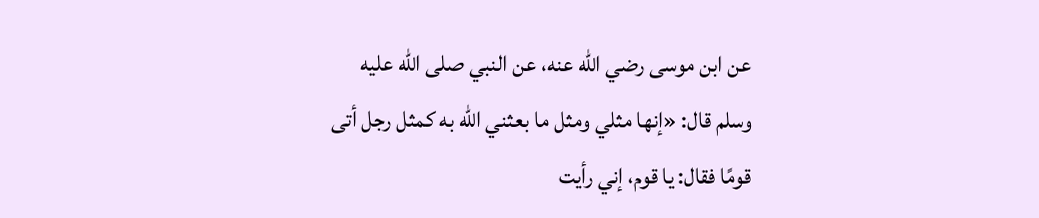عن ابن موسی رضي الله عنه، عن النبي صلى الله عليه وسلم قال: «إنها مثلي ومثل ما بعثني الله به كمثل رجل أتى قومًا فقال: يا قوم، إني رأيت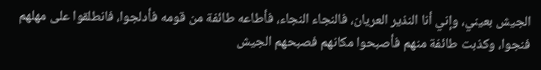الجيش بعيني، وإني أنا النذير العريان، فالنجاء النجاء، فأطاعه طائفة من قومه فأدلجوا، فانطلقوا على مهلهم فنجوا، وكذبت طائفة منهم فأصبحوا مكانهم فصبحهم الجيش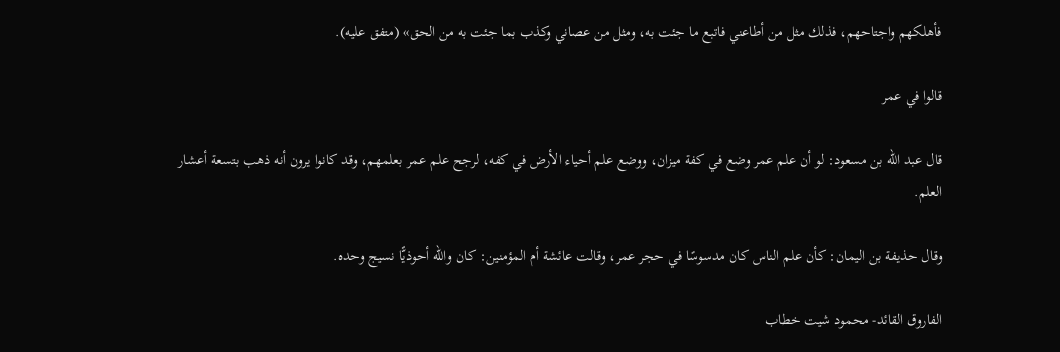فأهلكهم واجتاحهم، فذلك مثل من أطاعني فاتبع ما جئت به، ومثل من عصاني وكذب بما جئت به من الحق» (متفق عليه).

قالوا في عمر

قال عبد الله بن مسعود: لو أن علم عمر وضع في كفة ميزان، ووضع علم أحياء الأرض في كفه، لرجح علم عمر بعلمهم، وقد كانوا يرون أنه ذهب بتسعة أعشار العلم.

وقال حذيفة بن اليمان: كأن علم الناس كان مدسوسًا في حجر عمر، وقالت عائشة أم المؤمنين: كان والله أحوذيًّا نسيج وحده.

الفاروق القائد- محمود شيت خطاب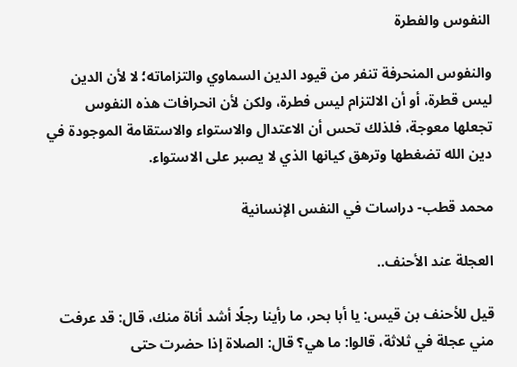النفوس والفطرة

والنفوس المنحرفة تنفر من قيود الدين السماوي والتزاماته؛ لا لأن الدين ليس قطرة، أو أن الالتزام ليس فطرة، ولكن لأن انحرافات هذه النفوس تجعلها معوجة، فلذلك تحس أن الاعتدال والاستواء والاستقامة الموجودة في دين الله تضغطها وترهق كيانها الذي لا يصبر على الاستواء.

محمد قطب- دراسات في النفس الإنسانية

العجلة عند الأحنف..

قيل للأحنف بن قيس: يا أبا بحر، ما رأينا رجلًا أشد أناة منك، قال: قد عرفت مني عجلة في ثلاثة، قالوا: ما هي؟ قال: الصلاة إذا حضرت حتى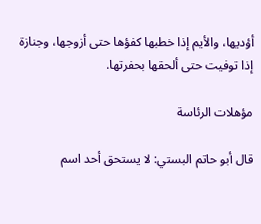أؤديها، والأيم إذا خطبها كفؤها حتى أزوجها، وجنازة إذا توفيت حتى ألحقها بحفرتها.

مؤهلات الرئاسة

قال أبو حاتم البستي: لا يستحق أحد اسم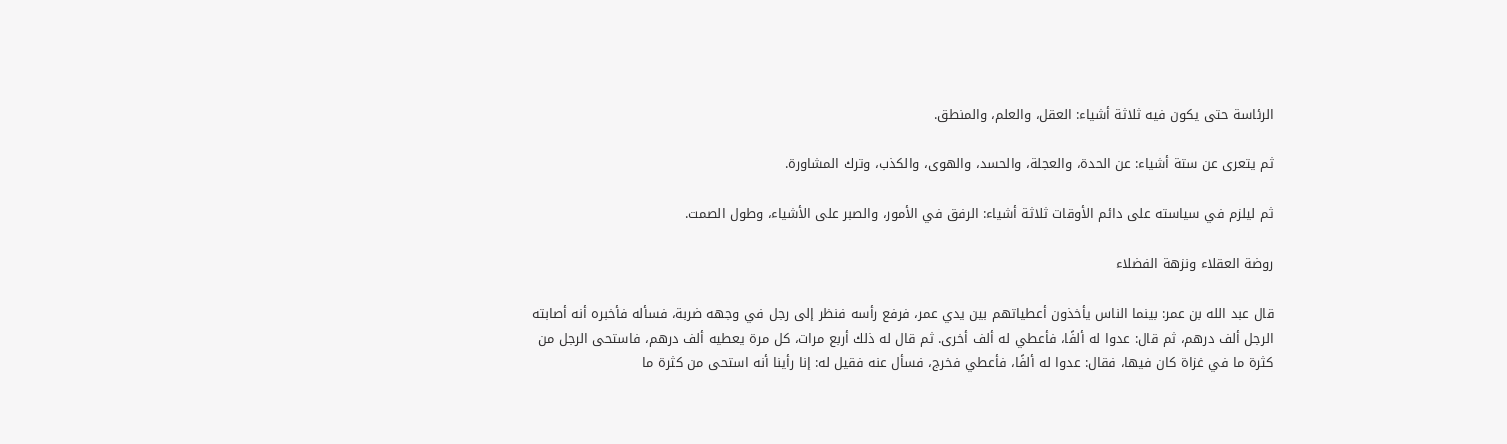الرئاسة حتى يكون فيه ثلاثة أشياء: العقل، والعلم، والمنطق.

ثم يتعرى عن ستة أشياء: عن الحدة، والعجلة، والحسد، والهوى، والكذب، وترك المشاورة.

ثم ليلزم في سياسته على دائم الأوقات ثلاثة أشياء: الرفق في الأمور، والصبر على الأشياء، وطول الصمت.

روضة العقلاء ونزهة الفضلاء

قال عبد الله بن عمر: بينما الناس يأخذون أعطياتهم بين يدي عمر، فرفع رأسه فنظر إلى رجل في وجهه ضربة، فسأله فأخبره أنه أصابته الرجل ألف درهم، ثم قال: عدوا له ألفًا، فأعطي له ألف أخرى. ثم قال له ذلك أربع مرات، كل مرة يعطيه ألف درهم، فاستحى الرجل من كثرة ما في غزاة كان فيها، فقال: عدوا له ألفًا، فأعطي فخرج، فسأل عنه فقيل له: إنا رأينا أنه استحى من كثرة ما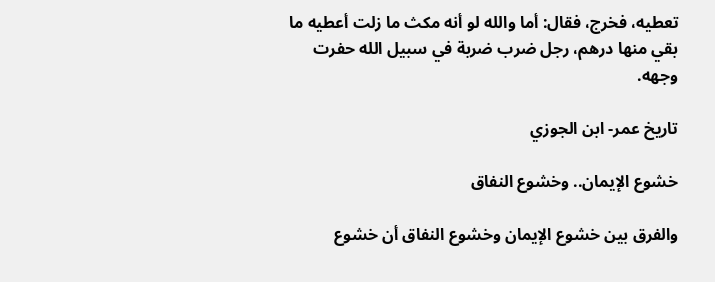تعطيه، فخرج، فقال: أما والله لو أنه مكث ما زلت أعطيه ما بقي منها درهم، رجل ضرب ضربة في سبيل الله حفرت وجهه.

تاريخ عمر- ابن الجوزي

خشوع الإيمان.. وخشوع النفاق

والفرق بين خشوع الإيمان وخشوع النفاق أن خشوع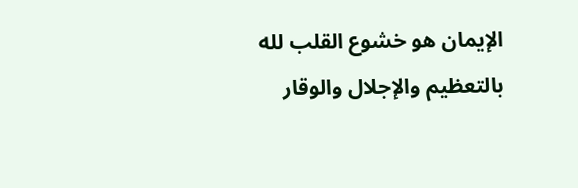الإيمان هو خشوع القلب لله بالتعظيم والإجلال والوقار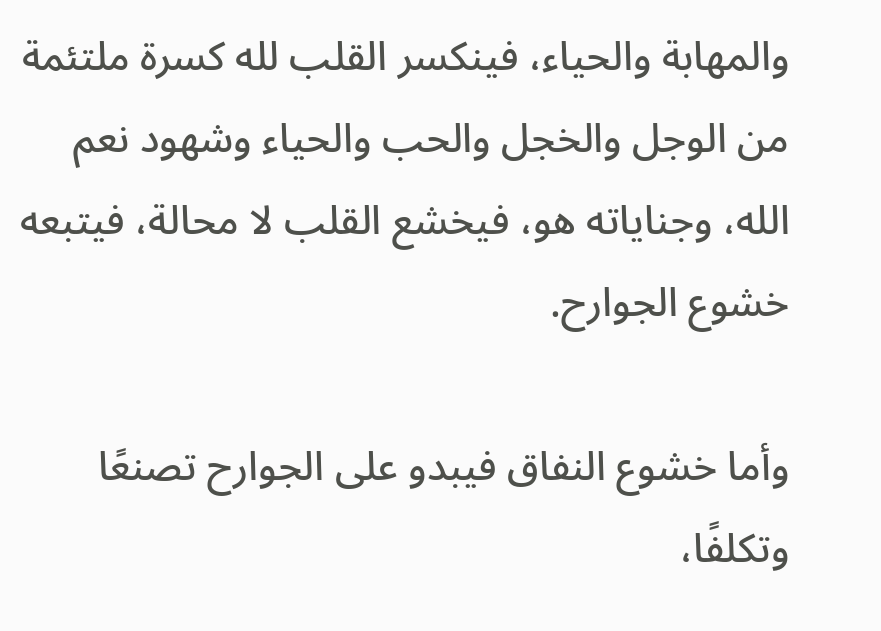والمهابة والحياء، فينكسر القلب لله كسرة ملتئمة من الوجل والخجل والحب والحياء وشهود نعم الله، وجناياته هو، فيخشع القلب لا محالة، فيتبعه خشوع الجوارح.

وأما خشوع النفاق فيبدو على الجوارح تصنعًا وتكلفًا،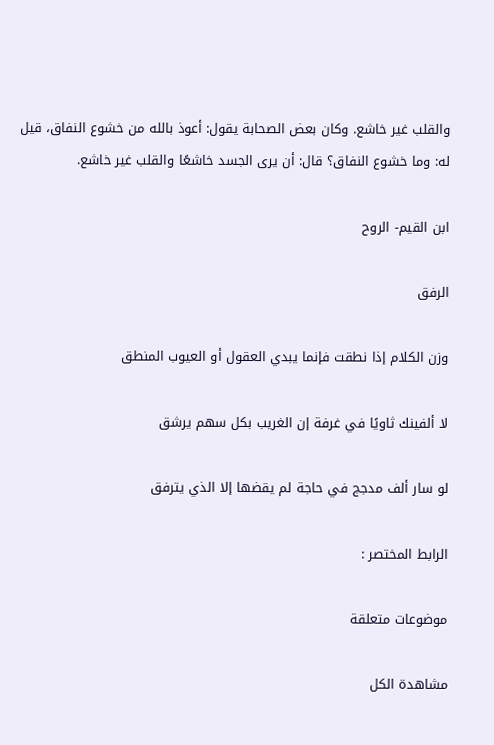والقلب غير خاشع. وكان بعض الصحابة يقول: أعوذ بالله من خشوع النفاق، قيل له: وما خشوع النفاق؟ قال: أن يرى الجسد خاشعًا والقلب غير خاشع.

ابن القيم- الروح

الرفق

وزن الكلام إذا نطقت فإنما يبدي العقول أو العيوب المنطق

لا ألفينك ثاويًا في غرفة إن الغريب بكل سهم يرشق

لو سار ألف مدجج في حاجة لم يقضها إلا الذي يترفق

الرابط المختصر :

موضوعات متعلقة

مشاهدة الكل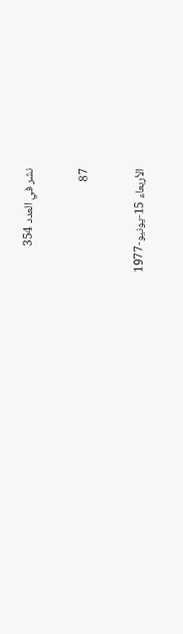نشر في العدد 354

87

الأربعاء 15-يونيو-1977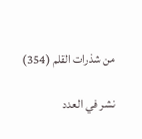من شذرات القلم (354)

نشر في العدد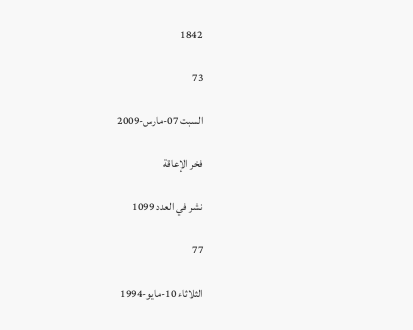1842

73

السبت 07-مارس-2009

فخر الإعاقة

نشر في العدد 1099

77

الثلاثاء 10-مايو-1994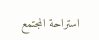استراحة المجتمع